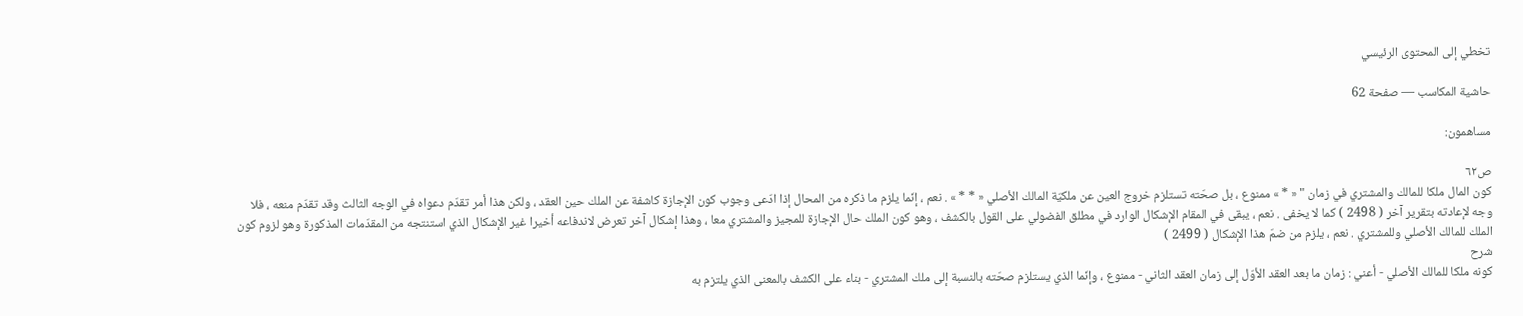تخطي إلى المحتوى الرئيسي

حاشية المكاسب — صفحة 62

مساهمون:

ص٦٢
كون المال ملكا للمالك والمشتري في زمان " « * » ممنوع ، بل صحّته تستلزم خروج العين عن ملكيّة المالك الأصلي « * * » . نعم ، إنّما يلزم ما ذكره من المحال إذا ادّعى وجوب كون الإجازة كاشفة عن الملك حين العقد ، ولكن هذا أمر تقدّم دعواه في الوجه الثالث وقد تقدّم منعه ، فلا وجه لإعادته بتقرير آخر ( 2498 ) كما لا يخفى . نعم ، يبقى في المقام الإشكال الوارد في مطلق الفضولي على القول بالكشف ، وهو كون الملك حال الإجازة للمجيز والمشتري معا ، وهذا إشكال آخر تعرض لاندفاعه أخيرا غير الإشكال الذي استنتجه من المقدّمات المذكورة وهو لزوم كون الملك للمالك الأصلي وللمشتري . نعم ، يلزم من ضمّ هذا الإشكال ( 2499 )
شرح
كونه ملكا للمالك الأصلي - أعني : زمان ما بعد العقد الأوّل إلى زمان العقد الثاني - ممنوع ، وإنّما الذي يستلزم صحّته بالنسبة إلى ملك المشتري - بناء على الكشف بالمعنى الذي يلتزم به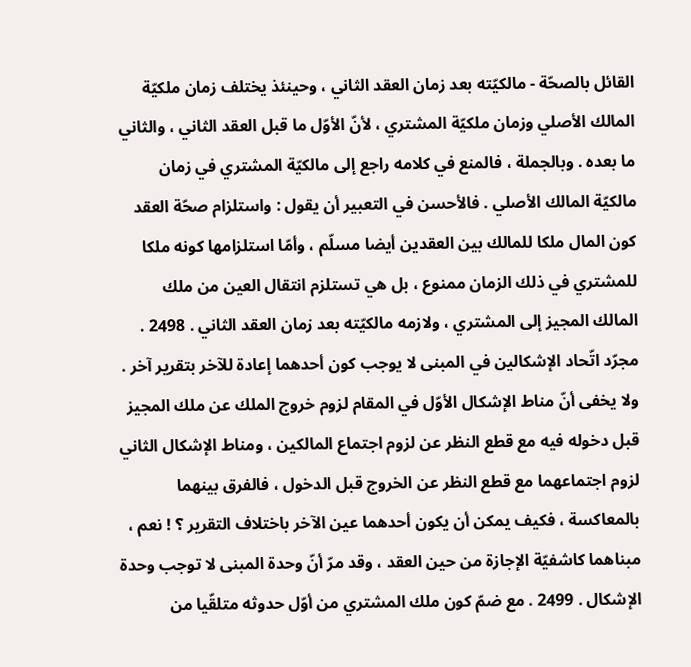القائل بالصحّة - مالكيّته بعد زمان العقد الثاني ، وحينئذ يختلف زمان ملكيّة المالك الأصلي وزمان ملكيّة المشتري ، لأنّ الأوّل ما قبل العقد الثاني ، والثاني ما بعده . وبالجملة ، فالمنع في كلامه راجع إلى مالكيّة المشتري في زمان مالكيّة المالك الأصلي . فالأحسن في التعبير أن يقول : واستلزام صحّة العقد كون المال ملكا للمالك بين العقدين أيضا مسلّم ، وأمّا استلزامها كونه ملكا للمشتري في ذلك الزمان ممنوع ، بل هي تستلزم انتقال العين من ملك المالك المجيز إلى المشتري ، ولازمه مالكيّته بعد زمان العقد الثاني . 2498 . مجرّد اتّحاد الإشكالين في المبنى لا يوجب كون أحدهما إعادة للآخر بتقرير آخر . ولا يخفى أنّ مناط الإشكال الأوّل في المقام لزوم خروج الملك عن ملك المجيز قبل دخوله فيه مع قطع النظر عن لزوم اجتماع المالكين ، ومناط الإشكال الثاني لزوم اجتماعهما مع قطع النظر عن الخروج قبل الدخول ، فالفرق بينهما بالمعاكسة ، فكيف يمكن أن يكون أحدهما عين الآخر باختلاف التقرير ؟ ! نعم ، مبناهما كاشفيّة الإجازة من حين العقد ، وقد مرّ أنّ وحدة المبنى لا توجب وحدة الإشكال . 2499 . مع ضمّ كون ملك المشتري من أوّل حدوثه متلقّيا من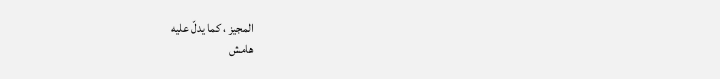المجيز ، كما يدلّ عليه
هامش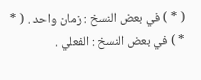( * ) في بعض النسخ : زمان واحد . ( * * ) في بعض النسخ : الفعلي .